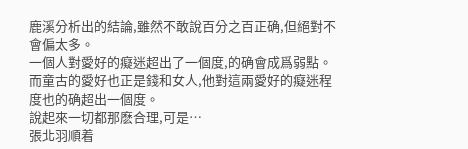鹿溪分析出的結論,雖然不敢說百分之百正确,但絕對不會偏太多。
一個人對愛好的癡迷超出了一個度,的确會成爲弱點。而童古的愛好也正是錢和女人,他對這兩愛好的癡迷程度也的确超出一個度。
說起來一切都那麽合理,可是…
張北羽順着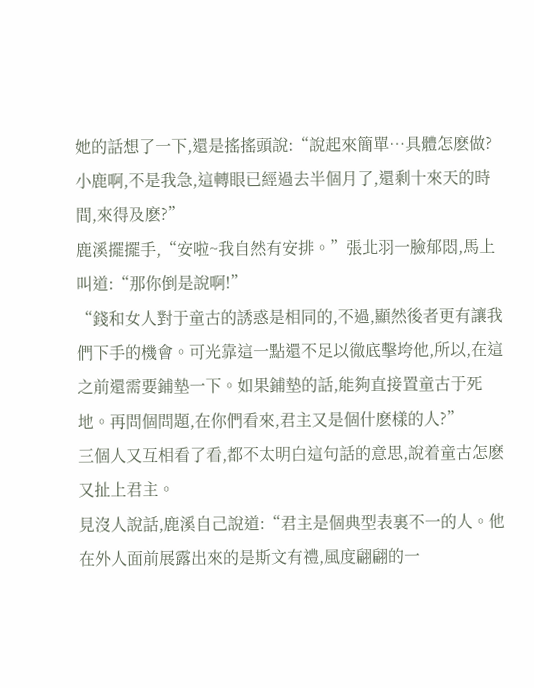她的話想了一下,還是搖搖頭說:“說起來簡單…具體怎麽做?小鹿啊,不是我急,這轉眼已經過去半個月了,還剩十來天的時間,來得及麽?”
鹿溪擺擺手,“安啦~我自然有安排。”張北羽一臉郁悶,馬上叫道:“那你倒是說啊!”
“錢和女人對于童古的誘惑是相同的,不過,顯然後者更有讓我們下手的機會。可光靠這一點還不足以徹底擊垮他,所以,在這之前還需要鋪墊一下。如果鋪墊的話,能夠直接置童古于死地。再問個問題,在你們看來,君主又是個什麽樣的人?”
三個人又互相看了看,都不太明白這句話的意思,說着童古怎麽又扯上君主。
見沒人說話,鹿溪自己說道:“君主是個典型表裏不一的人。他在外人面前展露出來的是斯文有禮,風度翩翩的一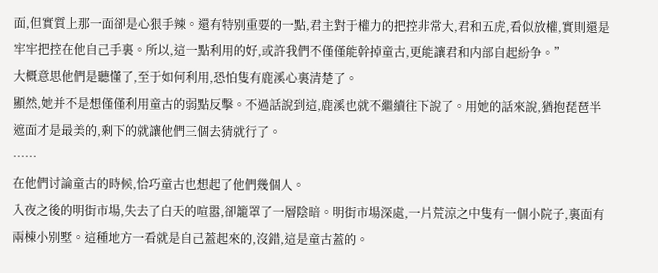面,但實質上那一面卻是心狠手辣。還有特别重要的一點,君主對于權力的把控非常大,君和五虎,看似放權,實則還是牢牢把控在他自己手裏。所以,這一點利用的好,或許我們不僅僅能幹掉童古,更能讓君和内部自起紛争。”
大概意思他們是聽懂了,至于如何利用,恐怕隻有鹿溪心裏清楚了。
顯然,她并不是想僅僅利用童古的弱點反擊。不過話說到這,鹿溪也就不繼續往下說了。用她的話來說,猶抱琵琶半遮面才是最美的,剩下的就讓他們三個去猜就行了。
……
在他們讨論童古的時候,恰巧童古也想起了他們幾個人。
入夜之後的明街市場,失去了白天的喧嚣,卻籠罩了一層陰暗。明街市場深處,一片荒涼之中隻有一個小院子,裏面有兩棟小别墅。這種地方一看就是自己蓋起來的,沒錯,這是童古蓋的。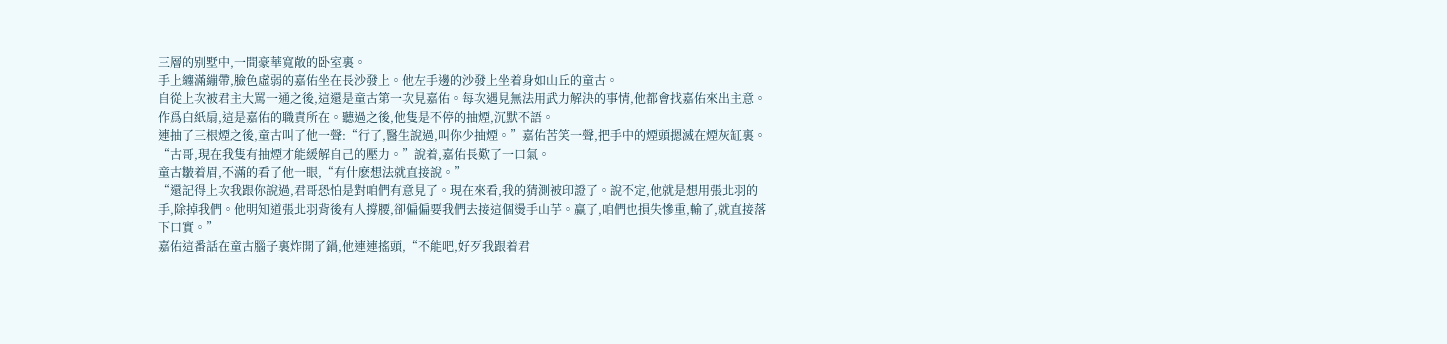三層的别墅中,一間豪華寬敞的卧室裏。
手上纏滿繃帶,臉色虛弱的嘉佑坐在長沙發上。他左手邊的沙發上坐着身如山丘的童古。
自從上次被君主大罵一通之後,這還是童古第一次見嘉佑。每次遇見無法用武力解決的事情,他都會找嘉佑來出主意。
作爲白紙扇,這是嘉佑的職責所在。聽過之後,他隻是不停的抽煙,沉默不語。
連抽了三根煙之後,童古叫了他一聲:“行了,醫生說過,叫你少抽煙。”嘉佑苦笑一聲,把手中的煙頭摁滅在煙灰缸裏。
“古哥,現在我隻有抽煙才能緩解自己的壓力。”說着,嘉佑長歎了一口氣。
童古皺着眉,不滿的看了他一眼,“有什麽想法就直接說。”
“還記得上次我跟你說過,君哥恐怕是對咱們有意見了。現在來看,我的猜測被印證了。說不定,他就是想用張北羽的手,除掉我們。他明知道張北羽背後有人撐腰,卻偏偏要我們去接這個燙手山芋。赢了,咱們也損失慘重,輸了,就直接落下口實。”
嘉佑這番話在童古腦子裏炸開了鍋,他連連搖頭,“不能吧,好歹我跟着君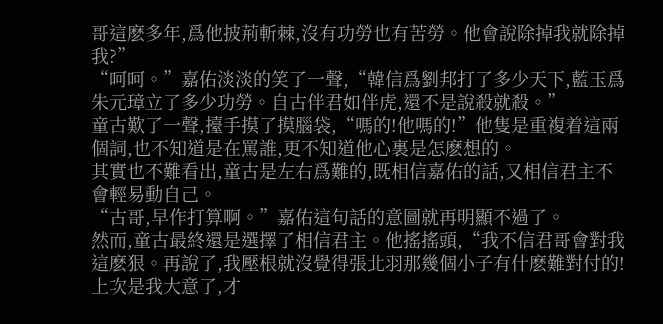哥這麽多年,爲他披荊斬棘,沒有功勞也有苦勞。他會說除掉我就除掉我?”
“呵呵。”嘉佑淡淡的笑了一聲,“韓信爲劉邦打了多少天下,藍玉爲朱元璋立了多少功勞。自古伴君如伴虎,還不是說殺就殺。”
童古歎了一聲,擡手摸了摸腦袋,“嗎的!他嗎的!”他隻是重複着這兩個詞,也不知道是在罵誰,更不知道他心裏是怎麽想的。
其實也不難看出,童古是左右爲難的,既相信嘉佑的話,又相信君主不會輕易動自己。
“古哥,早作打算啊。”嘉佑這句話的意圖就再明顯不過了。
然而,童古最終還是選擇了相信君主。他搖搖頭,“我不信君哥會對我這麽狠。再說了,我壓根就沒覺得張北羽那幾個小子有什麽難對付的!上次是我大意了,才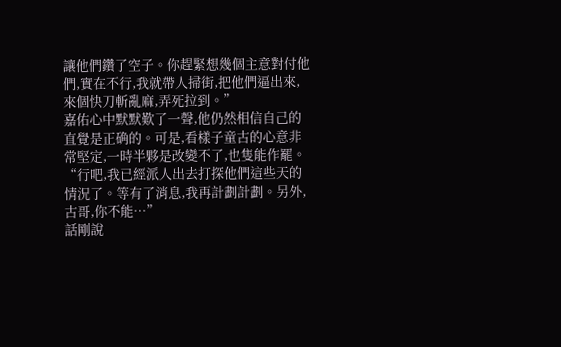讓他們鑽了空子。你趕緊想幾個主意對付他們,實在不行,我就帶人掃街,把他們逼出來,來個快刀斬亂麻,弄死拉到。”
嘉佑心中默默歎了一聲,他仍然相信自己的直覺是正确的。可是,看樣子童古的心意非常堅定,一時半夥是改變不了,也隻能作罷。
“行吧,我已經派人出去打探他們這些天的情況了。等有了消息,我再計劃計劃。另外,古哥,你不能…”
話剛說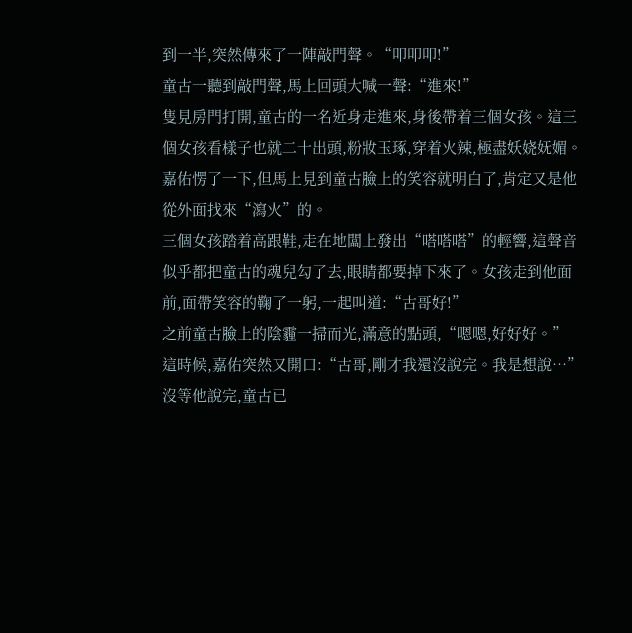到一半,突然傳來了一陣敲門聲。“叩叩叩!”
童古一聽到敲門聲,馬上回頭大喊一聲:“進來!”
隻見房門打開,童古的一名近身走進來,身後帶着三個女孩。這三個女孩看樣子也就二十出頭,粉妝玉琢,穿着火辣,極盡妖娆妩媚。
嘉佑愣了一下,但馬上見到童古臉上的笑容就明白了,肯定又是他從外面找來“瀉火”的。
三個女孩踏着高跟鞋,走在地闆上發出“嗒嗒嗒”的輕響,這聲音似乎都把童古的魂兒勾了去,眼睛都要掉下來了。女孩走到他面前,面帶笑容的鞠了一躬,一起叫道:“古哥好!”
之前童古臉上的陰霾一掃而光,滿意的點頭,“嗯嗯,好好好。”
這時候,嘉佑突然又開口:“古哥,剛才我還沒說完。我是想說…”
沒等他說完,童古已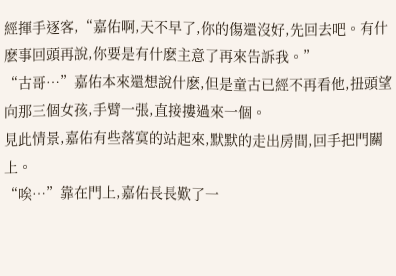經揮手逐客,“嘉佑啊,天不早了,你的傷還沒好,先回去吧。有什麽事回頭再說,你要是有什麽主意了再來告訴我。”
“古哥…”嘉佑本來還想說什麽,但是童古已經不再看他,扭頭望向那三個女孩,手臂一張,直接摟過來一個。
見此情景,嘉佑有些落寞的站起來,默默的走出房間,回手把門關上。
“唉…”靠在門上,嘉佑長長歎了一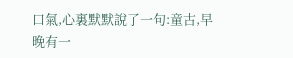口氣,心裏默默說了一句:童古,早晚有一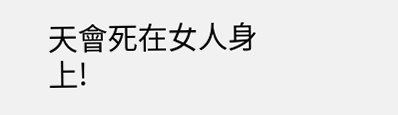天會死在女人身上!